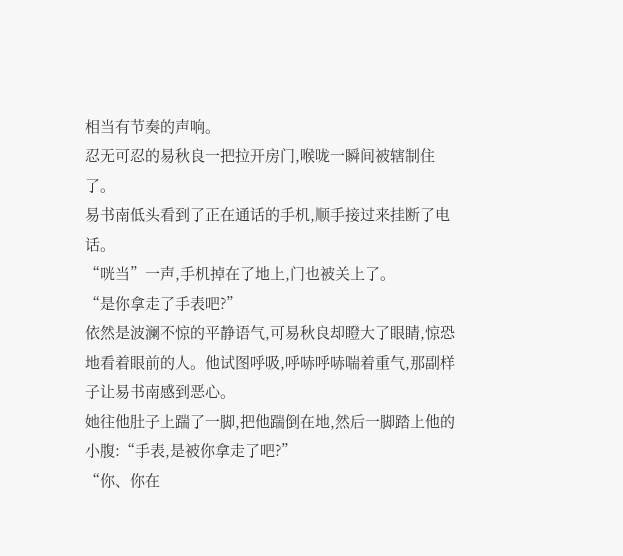相当有节奏的声响。
忍无可忍的易秋良一把拉开房门,喉咙一瞬间被辖制住了。
易书南低头看到了正在通话的手机,顺手接过来挂断了电话。
“咣当”一声,手机掉在了地上,门也被关上了。
“是你拿走了手表吧?”
依然是波澜不惊的平静语气,可易秋良却瞪大了眼睛,惊恐地看着眼前的人。他试图呼吸,呼哧呼哧喘着重气,那副样子让易书南感到恶心。
她往他肚子上踹了一脚,把他踹倒在地,然后一脚踏上他的小腹:“手表,是被你拿走了吧?”
“你、你在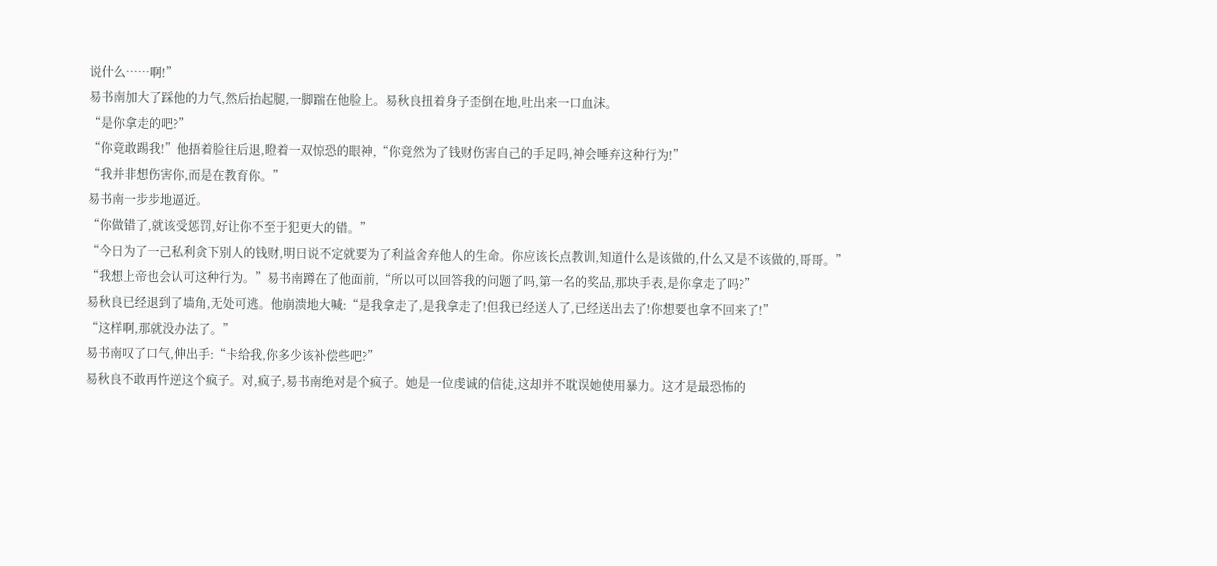说什么……啊!”
易书南加大了踩他的力气,然后抬起腿,一脚踹在他脸上。易秋良扭着身子歪倒在地,吐出来一口血沫。
“是你拿走的吧?”
“你竟敢踢我!”他捂着脸往后退,瞪着一双惊恐的眼神,“你竟然为了钱财伤害自己的手足吗,神会唾弃这种行为!”
“我并非想伤害你,而是在教育你。”
易书南一步步地逼近。
“你做错了,就该受惩罚,好让你不至于犯更大的错。”
“今日为了一己私利贪下别人的钱财,明日说不定就要为了利益舍弃他人的生命。你应该长点教训,知道什么是该做的,什么又是不该做的,哥哥。”
“我想上帝也会认可这种行为。”易书南蹲在了他面前,“所以可以回答我的问题了吗,第一名的奖品,那块手表,是你拿走了吗?”
易秋良已经退到了墙角,无处可逃。他崩溃地大喊:“是我拿走了,是我拿走了!但我已经送人了,已经送出去了!你想要也拿不回来了!”
“这样啊,那就没办法了。”
易书南叹了口气,伸出手:“卡给我,你多少该补偿些吧?”
易秋良不敢再忤逆这个疯子。对,疯子,易书南绝对是个疯子。她是一位虔诚的信徒,这却并不耽误她使用暴力。这才是最恐怖的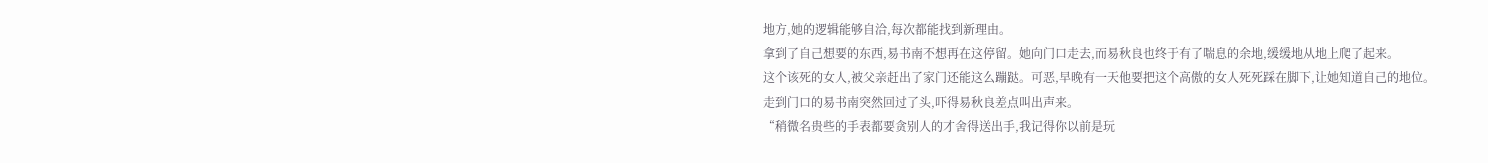地方,她的逻辑能够自洽,每次都能找到新理由。
拿到了自己想要的东西,易书南不想再在这停留。她向门口走去,而易秋良也终于有了喘息的余地,缓缓地从地上爬了起来。
这个该死的女人,被父亲赶出了家门还能这么蹦跶。可恶,早晚有一天他要把这个高傲的女人死死踩在脚下,让她知道自己的地位。
走到门口的易书南突然回过了头,吓得易秋良差点叫出声来。
“稍微名贵些的手表都要贪别人的才舍得送出手,我记得你以前是玩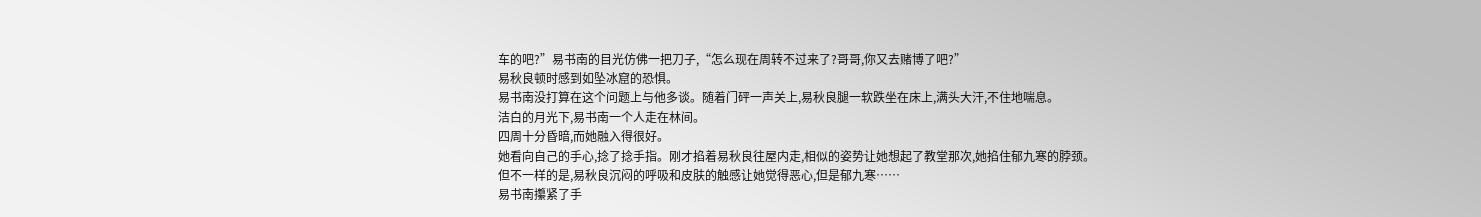车的吧?”易书南的目光仿佛一把刀子,“怎么现在周转不过来了?哥哥,你又去赌博了吧?”
易秋良顿时感到如坠冰窟的恐惧。
易书南没打算在这个问题上与他多谈。随着门砰一声关上,易秋良腿一软跌坐在床上,满头大汗,不住地喘息。
洁白的月光下,易书南一个人走在林间。
四周十分昏暗,而她融入得很好。
她看向自己的手心,捻了捻手指。刚才掐着易秋良往屋内走,相似的姿势让她想起了教堂那次,她掐住郁九寒的脖颈。
但不一样的是,易秋良沉闷的呼吸和皮肤的触感让她觉得恶心,但是郁九寒……
易书南攥紧了手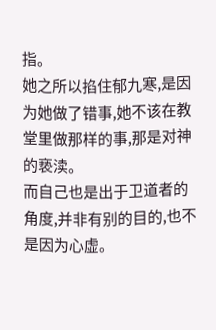指。
她之所以掐住郁九寒,是因为她做了错事,她不该在教堂里做那样的事,那是对神的亵渎。
而自己也是出于卫道者的角度,并非有别的目的,也不是因为心虚。